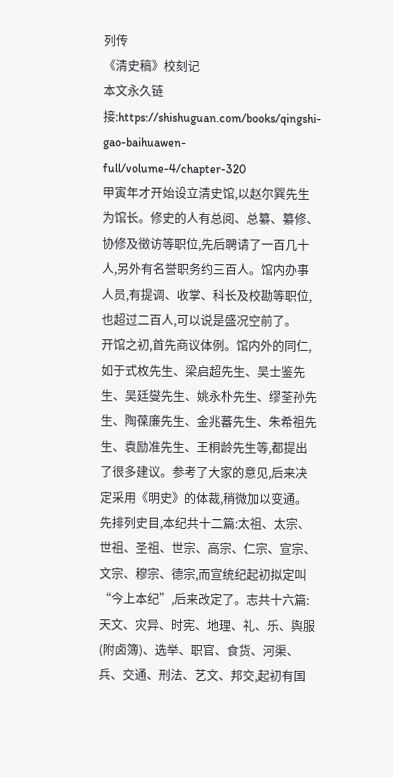列传
《清史稿》校刻记
本文永久链接:https://shishuguan.com/books/qingshi-gao-baihuawen-full/volume-4/chapter-320
甲寅年才开始设立清史馆,以赵尔巽先生为馆长。修史的人有总阅、总纂、纂修、协修及徵访等职位,先后聘请了一百几十人,另外有名誉职务约三百人。馆内办事人员,有提调、收掌、科长及校勘等职位,也超过二百人,可以说是盛况空前了。
开馆之初,首先商议体例。馆内外的同仁,如于式枚先生、梁启超先生、吴士鉴先生、吴廷燮先生、姚永朴先生、缪荃孙先生、陶葆廉先生、金兆蕃先生、朱希祖先生、袁励准先生、王桐龄先生等,都提出了很多建议。参考了大家的意见,后来决定采用《明史》的体裁,稍微加以变通。先排列史目,本纪共十二篇:太祖、太宗、世祖、圣祖、世宗、高宗、仁宗、宣宗、文宗、穆宗、德宗,而宣统纪起初拟定叫“今上本纪”,后来改定了。志共十六篇:天文、灾异、时宪、地理、礼、乐、舆服(附卤簿)、选举、职官、食货、河渠、兵、交通、刑法、艺文、邦交,起初有国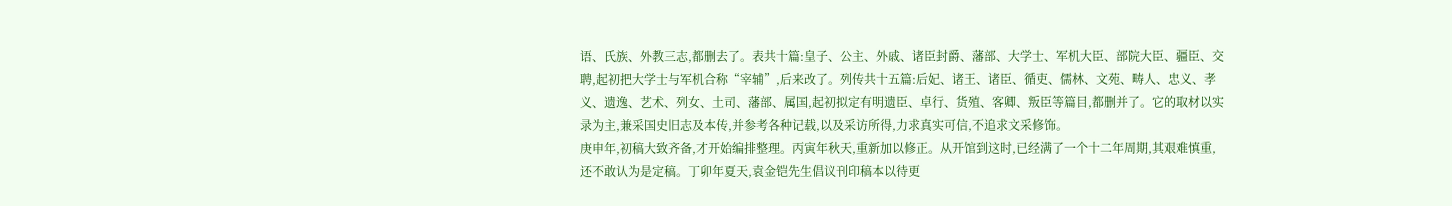语、氏族、外教三志,都删去了。表共十篇:皇子、公主、外戚、诸臣封爵、藩部、大学士、军机大臣、部院大臣、疆臣、交聘,起初把大学士与军机合称“宰辅”,后来改了。列传共十五篇:后妃、诸王、诸臣、循吏、儒林、文苑、畴人、忠义、孝义、遗逸、艺术、列女、土司、藩部、属国,起初拟定有明遗臣、卓行、货殖、客卿、叛臣等篇目,都删并了。它的取材以实录为主,兼采国史旧志及本传,并参考各种记载,以及采访所得,力求真实可信,不追求文采修饰。
庚申年,初稿大致齐备,才开始编排整理。丙寅年秋天,重新加以修正。从开馆到这时,已经满了一个十二年周期,其艰难慎重,还不敢认为是定稿。丁卯年夏天,袁金铠先生倡议刊印稿本以待更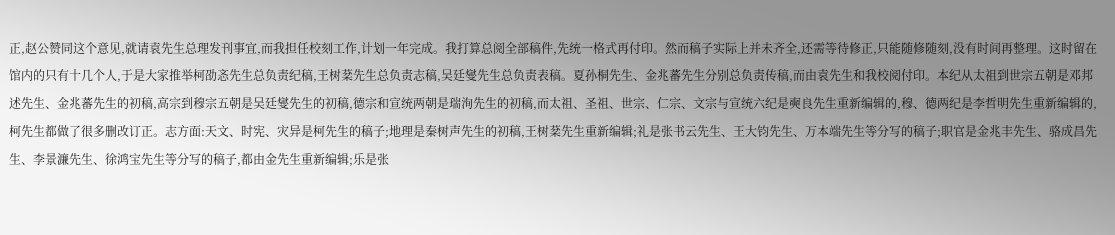正,赵公赞同这个意见,就请袁先生总理发刊事宜,而我担任校刻工作,计划一年完成。我打算总阅全部稿件,先统一格式再付印。然而稿子实际上并未齐全,还需等待修正,只能随修随刻,没有时间再整理。这时留在馆内的只有十几个人,于是大家推举柯劭忞先生总负责纪稿,王树棻先生总负责志稿,吴廷燮先生总负责表稿。夏孙桐先生、金兆蕃先生分别总负责传稿,而由袁先生和我校阅付印。本纪从太祖到世宗五朝是邓邦述先生、金兆蕃先生的初稿,高宗到穆宗五朝是吴廷燮先生的初稿,德宗和宣统两朝是瑞洵先生的初稿,而太祖、圣祖、世宗、仁宗、文宗与宣统六纪是奭良先生重新编辑的,穆、德两纪是李哲明先生重新编辑的,柯先生都做了很多删改订正。志方面:天文、时宪、灾异是柯先生的稿子;地理是秦树声先生的初稿,王树棻先生重新编辑;礼是张书云先生、王大钧先生、万本端先生等分写的稿子;职官是金兆丰先生、骆成昌先生、李景濂先生、徐鸿宝先生等分写的稿子,都由金先生重新编辑;乐是张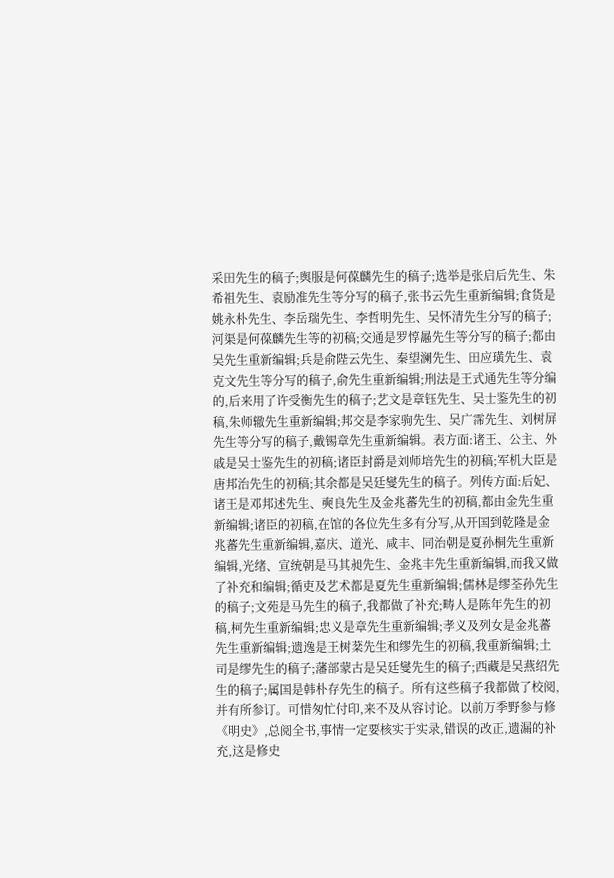采田先生的稿子;舆服是何葆麟先生的稿子;选举是张启后先生、朱希祖先生、袁励准先生等分写的稿子,张书云先生重新编辑;食货是姚永朴先生、李岳瑞先生、李哲明先生、吴怀清先生分写的稿子;河渠是何葆麟先生等的初稿;交通是罗惇曧先生等分写的稿子;都由吴先生重新编辑;兵是俞陛云先生、秦望澜先生、田应璜先生、袁克文先生等分写的稿子,俞先生重新编辑;刑法是王式通先生等分编的,后来用了许受衡先生的稿子;艺文是章钰先生、吴士鉴先生的初稿,朱师辙先生重新编辑;邦交是李家驹先生、吴广霈先生、刘树屏先生等分写的稿子,戴锡章先生重新编辑。表方面:诸王、公主、外戚是吴士鉴先生的初稿;诸臣封爵是刘师培先生的初稿;军机大臣是唐邦治先生的初稿;其余都是吴廷燮先生的稿子。列传方面:后妃、诸王是邓邦述先生、奭良先生及金兆蕃先生的初稿,都由金先生重新编辑;诸臣的初稿,在馆的各位先生多有分写,从开国到乾隆是金兆蕃先生重新编辑,嘉庆、道光、咸丰、同治朝是夏孙桐先生重新编辑,光绪、宣统朝是马其昶先生、金兆丰先生重新编辑,而我又做了补充和编辑;循吏及艺术都是夏先生重新编辑;儒林是缪荃孙先生的稿子;文苑是马先生的稿子,我都做了补充;畴人是陈年先生的初稿,柯先生重新编辑;忠义是章先生重新编辑;孝义及列女是金兆蕃先生重新编辑;遗逸是王树棻先生和缪先生的初稿,我重新编辑;土司是缪先生的稿子;藩部蒙古是吴廷燮先生的稿子;西藏是吴燕绍先生的稿子;属国是韩朴存先生的稿子。所有这些稿子我都做了校阅,并有所参订。可惜匆忙付印,来不及从容讨论。以前万季野参与修《明史》,总阅全书,事情一定要核实于实录,错误的改正,遗漏的补充,这是修史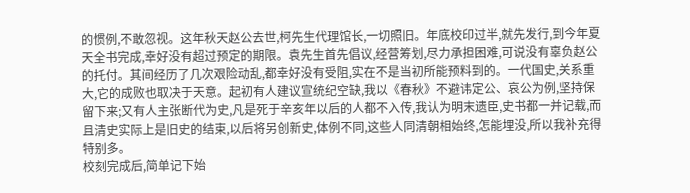的惯例,不敢忽视。这年秋天赵公去世,柯先生代理馆长,一切照旧。年底校印过半,就先发行,到今年夏天全书完成,幸好没有超过预定的期限。袁先生首先倡议,经营筹划,尽力承担困难,可说没有辜负赵公的托付。其间经历了几次艰险动乱,都幸好没有受阻,实在不是当初所能预料到的。一代国史,关系重大,它的成败也取决于天意。起初有人建议宣统纪空缺,我以《春秋》不避讳定公、哀公为例,坚持保留下来;又有人主张断代为史,凡是死于辛亥年以后的人都不入传,我认为明末遗臣,史书都一并记载,而且清史实际上是旧史的结束,以后将另创新史,体例不同,这些人同清朝相始终,怎能埋没,所以我补充得特别多。
校刻完成后,简单记下始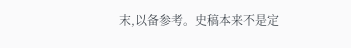末,以备参考。史稿本来不是定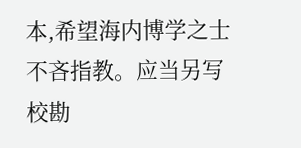本,希望海内博学之士不吝指教。应当另写校勘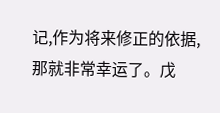记,作为将来修正的依据,那就非常幸运了。戊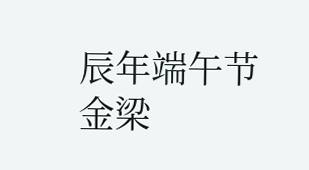辰年端午节 金梁